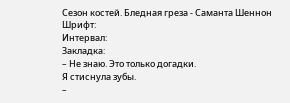Сезон костей. Бледная греза - Саманта Шеннон
Шрифт:
Интервал:
Закладка:
– Не знаю. Это только догадки.
Я стиснула зубы.
–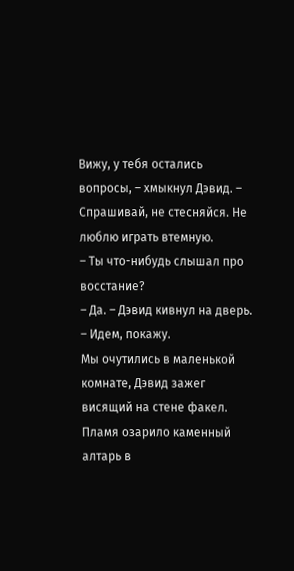Вижу, у тебя остались вопросы, – хмыкнул Дэвид. – Спрашивай, не стесняйся. Не люблю играть втемную.
– Ты что-нибудь слышал про восстание?
– Да. – Дэвид кивнул на дверь. – Идем, покажу.
Мы очутились в маленькой комнате, Дэвид зажег висящий на стене факел. Пламя озарило каменный алтарь в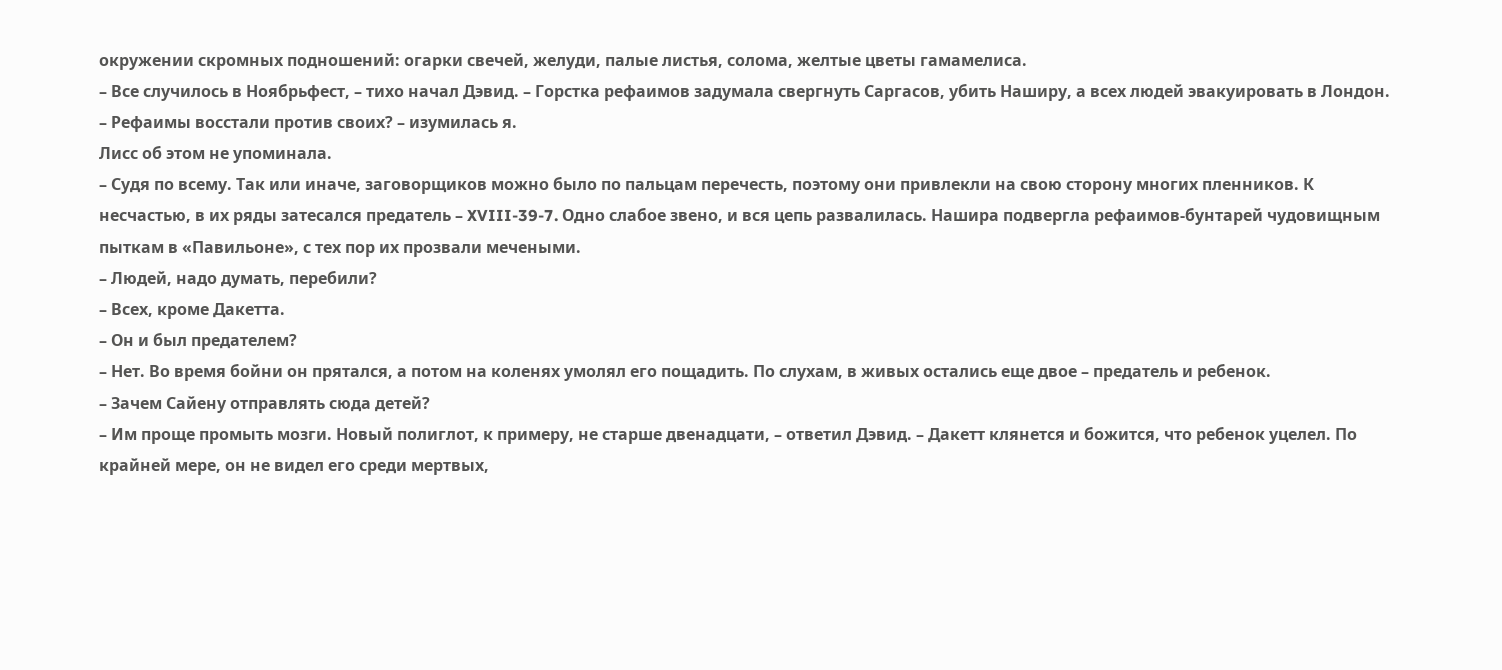окружении скромных подношений: огарки свечей, желуди, палые листья, солома, желтые цветы гамамелиса.
– Все случилось в Ноябрьфест, – тихо начал Дэвид. – Горстка рефаимов задумала свергнуть Саргасов, убить Наширу, а всех людей эвакуировать в Лондон.
– Рефаимы восстали против своих? – изумилась я.
Лисс об этом не упоминала.
– Судя по всему. Так или иначе, заговорщиков можно было по пальцам перечесть, поэтому они привлекли на свою сторону многих пленников. К несчастью, в их ряды затесался предатель – XVIII-39-7. Одно слабое звено, и вся цепь развалилась. Нашира подвергла рефаимов-бунтарей чудовищным пыткам в «Павильоне», с тех пор их прозвали мечеными.
– Людей, надо думать, перебили?
– Всех, кроме Дакетта.
– Он и был предателем?
– Нет. Во время бойни он прятался, а потом на коленях умолял его пощадить. По слухам, в живых остались еще двое – предатель и ребенок.
– Зачем Сайену отправлять сюда детей?
– Им проще промыть мозги. Новый полиглот, к примеру, не старше двенадцати, – ответил Дэвид. – Дакетт клянется и божится, что ребенок уцелел. По крайней мере, он не видел его среди мертвых,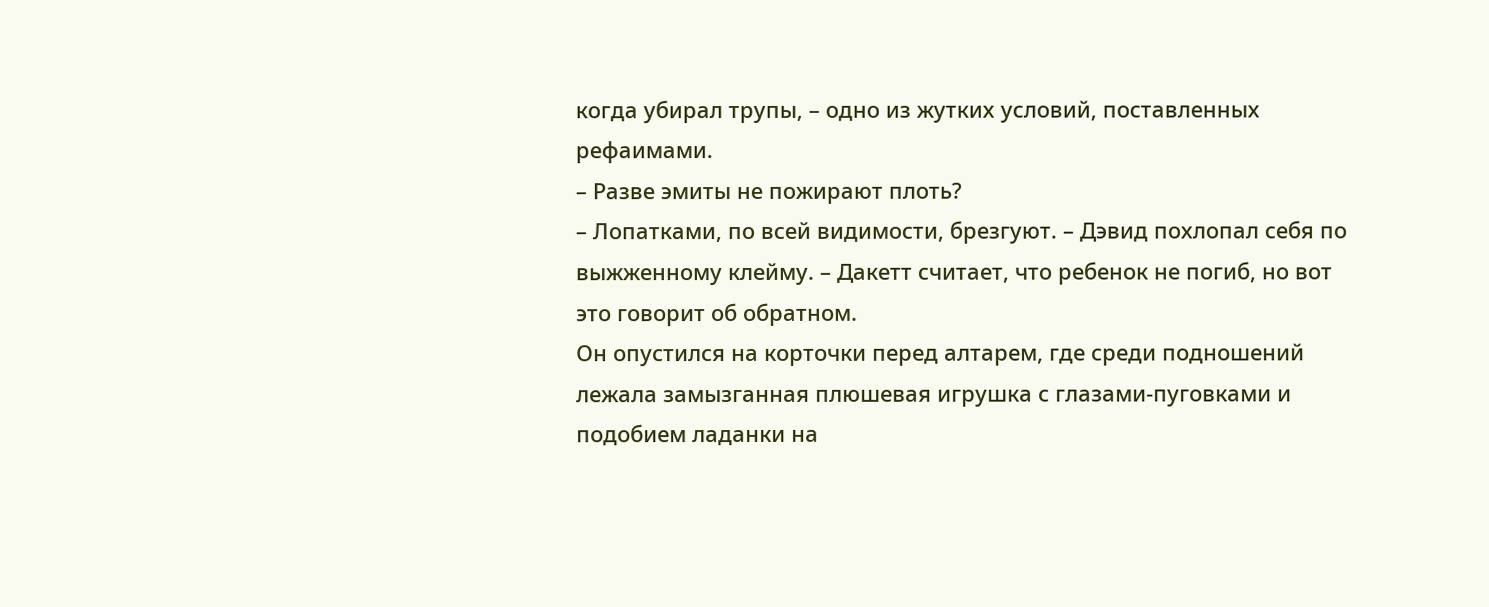когда убирал трупы, – одно из жутких условий, поставленных рефаимами.
– Разве эмиты не пожирают плоть?
– Лопатками, по всей видимости, брезгуют. – Дэвид похлопал себя по выжженному клейму. – Дакетт считает, что ребенок не погиб, но вот это говорит об обратном.
Он опустился на корточки перед алтарем, где среди подношений лежала замызганная плюшевая игрушка с глазами-пуговками и подобием ладанки на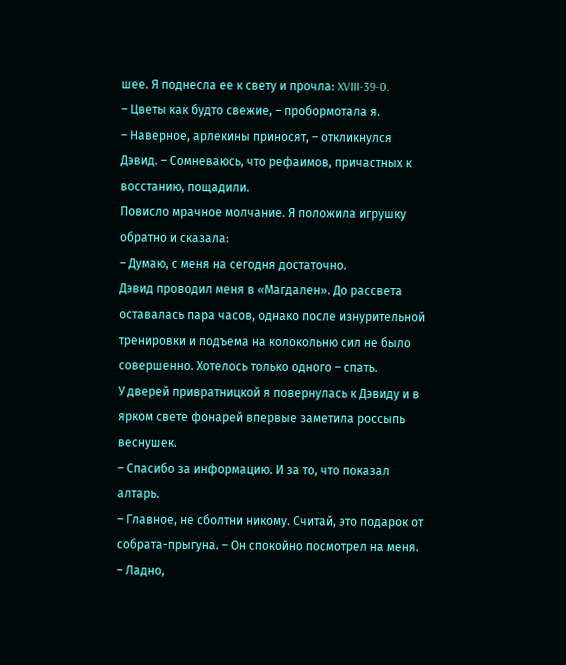шее. Я поднесла ее к свету и прочла: XVIII-39-0.
– Цветы как будто свежие, – пробормотала я.
– Наверное, арлекины приносят, – откликнулся Дэвид. – Сомневаюсь, что рефаимов, причастных к восстанию, пощадили.
Повисло мрачное молчание. Я положила игрушку обратно и сказала:
– Думаю, с меня на сегодня достаточно.
Дэвид проводил меня в «Магдален». До рассвета оставалась пара часов, однако после изнурительной тренировки и подъема на колокольню сил не было совершенно. Хотелось только одного – спать.
У дверей привратницкой я повернулась к Дэвиду и в ярком свете фонарей впервые заметила россыпь веснушек.
– Спасибо за информацию. И за то, что показал алтарь.
– Главное, не сболтни никому. Считай, это подарок от собрата-прыгуна. – Он спокойно посмотрел на меня. – Ладно,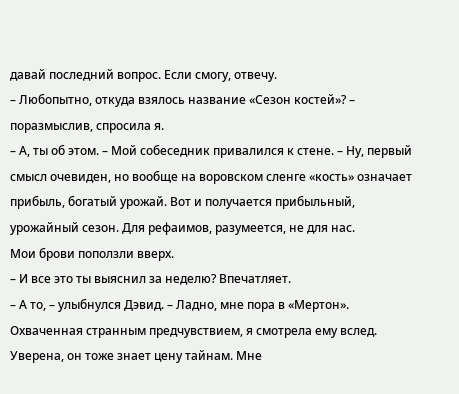давай последний вопрос. Если смогу, отвечу.
– Любопытно, откуда взялось название «Сезон костей»? – поразмыслив, спросила я.
– А, ты об этом. – Мой собеседник привалился к стене. – Ну, первый смысл очевиден, но вообще на воровском сленге «кость» означает прибыль, богатый урожай. Вот и получается прибыльный, урожайный сезон. Для рефаимов, разумеется, не для нас.
Мои брови поползли вверх.
– И все это ты выяснил за неделю? Впечатляет.
– А то, – улыбнулся Дэвид. – Ладно, мне пора в «Мертон».
Охваченная странным предчувствием, я смотрела ему вслед.
Уверена, он тоже знает цену тайнам. Мне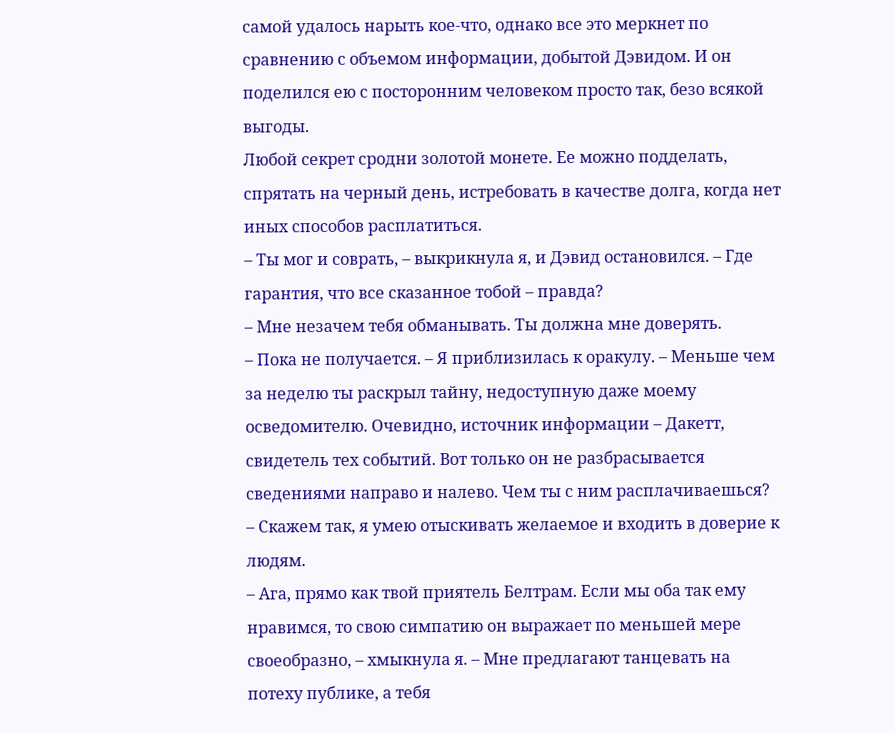самой удалось нарыть кое-что, однако все это меркнет по сравнению с объемом информации, добытой Дэвидом. И он поделился ею с посторонним человеком просто так, безо всякой выгоды.
Любой секрет сродни золотой монете. Ее можно подделать, спрятать на черный день, истребовать в качестве долга, когда нет иных способов расплатиться.
– Ты мог и соврать, – выкрикнула я, и Дэвид остановился. – Где гарантия, что все сказанное тобой – правда?
– Мне незачем тебя обманывать. Ты должна мне доверять.
– Пока не получается. – Я приблизилась к оракулу. – Меньше чем за неделю ты раскрыл тайну, недоступную даже моему осведомителю. Очевидно, источник информации – Дакетт, свидетель тех событий. Вот только он не разбрасывается сведениями направо и налево. Чем ты с ним расплачиваешься?
– Скажем так, я умею отыскивать желаемое и входить в доверие к людям.
– Ага, прямо как твой приятель Белтрам. Если мы оба так ему нравимся, то свою симпатию он выражает по меньшей мере своеобразно, – хмыкнула я. – Мне предлагают танцевать на потеху публике, а тебя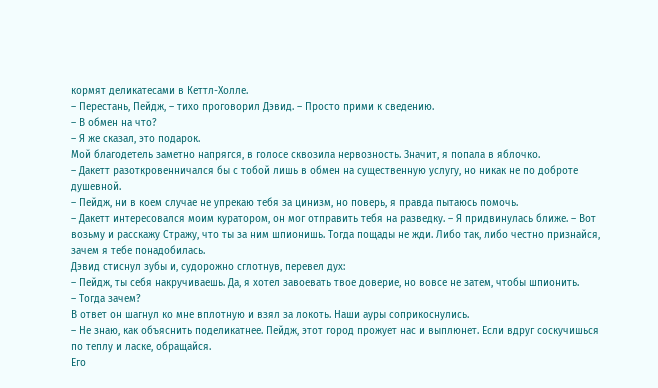кормят деликатесами в Кеттл-Холле.
– Перестань, Пейдж, – тихо проговорил Дэвид. – Просто прими к сведению.
– В обмен на что?
– Я же сказал, это подарок.
Мой благодетель заметно напрягся, в голосе сквозила нервозность. Значит, я попала в яблочко.
– Дакетт разоткровенничался бы с тобой лишь в обмен на существенную услугу, но никак не по доброте душевной.
– Пейдж, ни в коем случае не упрекаю тебя за цинизм, но поверь, я правда пытаюсь помочь.
– Дакетт интересовался моим куратором, он мог отправить тебя на разведку. – Я придвинулась ближе. – Вот возьму и расскажу Стражу, что ты за ним шпионишь. Тогда пощады не жди. Либо так, либо честно признайся, зачем я тебе понадобилась.
Дэвид стиснул зубы и, судорожно сглотнув, перевел дух:
– Пейдж, ты себя накручиваешь. Да, я хотел завоевать твое доверие, но вовсе не затем, чтобы шпионить.
– Тогда зачем?
В ответ он шагнул ко мне вплотную и взял за локоть. Наши ауры соприкоснулись.
– Не знаю, как объяснить поделикатнее. Пейдж, этот город прожует нас и выплюнет. Если вдруг соскучишься по теплу и ласке, обращайся.
Его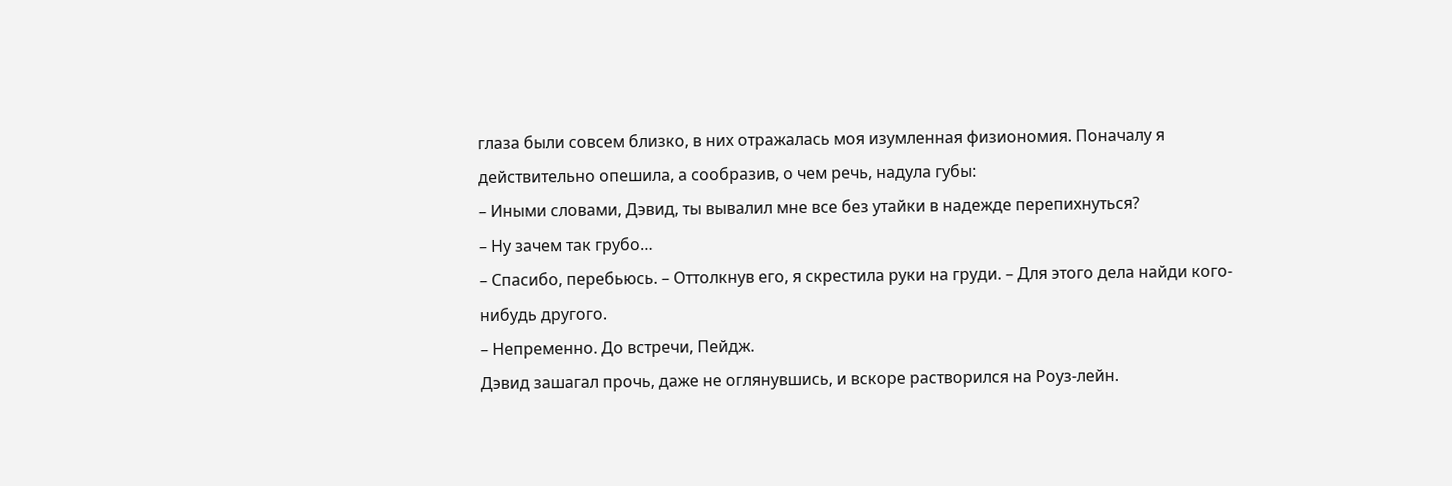глаза были совсем близко, в них отражалась моя изумленная физиономия. Поначалу я действительно опешила, а сообразив, о чем речь, надула губы:
– Иными словами, Дэвид, ты вывалил мне все без утайки в надежде перепихнуться?
– Ну зачем так грубо…
– Спасибо, перебьюсь. – Оттолкнув его, я скрестила руки на груди. – Для этого дела найди кого-нибудь другого.
– Непременно. До встречи, Пейдж.
Дэвид зашагал прочь, даже не оглянувшись, и вскоре растворился на Роуз-лейн.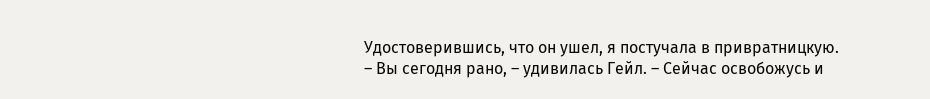Удостоверившись, что он ушел, я постучала в привратницкую.
– Вы сегодня рано, – удивилась Гейл. – Сейчас освобожусь и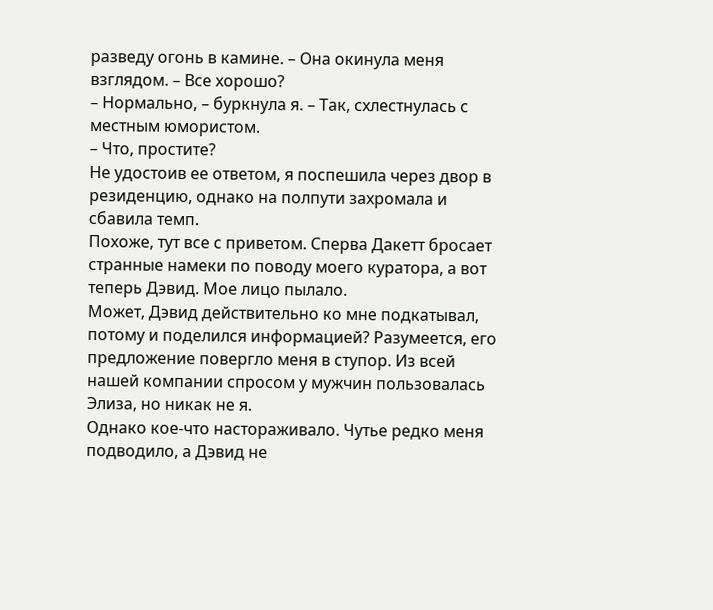разведу огонь в камине. – Она окинула меня взглядом. – Все хорошо?
– Нормально, – буркнула я. – Так, схлестнулась с местным юмористом.
– Что, простите?
Не удостоив ее ответом, я поспешила через двор в резиденцию, однако на полпути захромала и сбавила темп.
Похоже, тут все с приветом. Сперва Дакетт бросает странные намеки по поводу моего куратора, а вот теперь Дэвид. Мое лицо пылало.
Может, Дэвид действительно ко мне подкатывал, потому и поделился информацией? Разумеется, его предложение повергло меня в ступор. Из всей нашей компании спросом у мужчин пользовалась Элиза, но никак не я.
Однако кое-что настораживало. Чутье редко меня подводило, а Дэвид не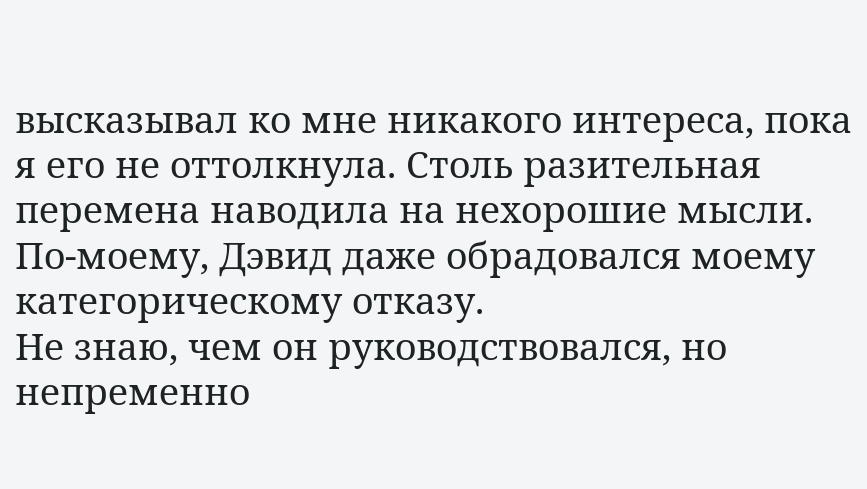высказывал ко мне никакого интереса, пока я его не оттолкнула. Столь разительная перемена наводила на нехорошие мысли. По-моему, Дэвид даже обрадовался моему категорическому отказу.
Не знаю, чем он руководствовался, но непременно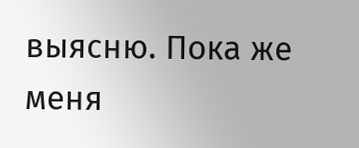выясню. Пока же меня